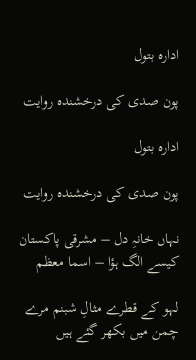ادارہ بتول

پون صدی کی درخشندہ روایت

ادارہ بتول

پون صدی کی درخشندہ روایت

نہاں خانہِ دل – مشرقی پاکستان کیسے الگ ہؤا – اسما معظم

لہو کے قطرے مثالِ شبنم مرے چمن میں بکھر گئے ہیں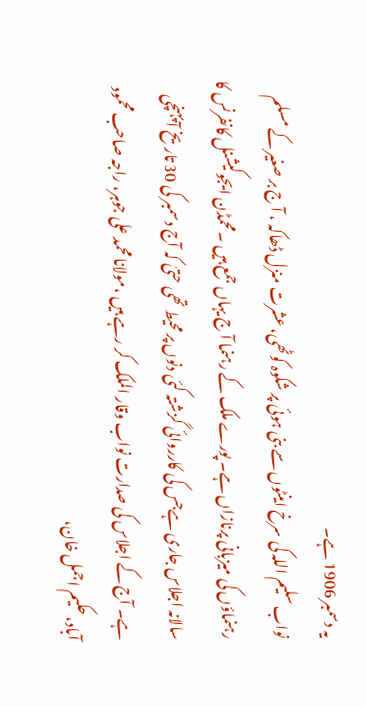یہ دسمبر 1906 ہے۔
نواب سلیم اللہ کی سرخ اینٹوں سے بنی ہوئی پر شکوہ کوٹھی، عشرت منزل ڈھاکہ ، آ ج بر صغیر کے مسلم رہنماؤں کی میزبانی پرنازاں ہے۔ پورے ملک کے رہنما آ ج یہاں جمع ہیں ۔محمڈن ایجوکیشنل کانفرنس کا سالانہ اجلاس جاری ہےجس کی کارروائی گزشتہ کئی دنوں پر محیط تھی حتیٰ کہ آج دسمبر کی 30 تاریخ آپہنچی ہے۔ آج کے اجلاس کی صدارت نواب وقار الملک کر رہے ہیں ،مولانا محمد علی جوہر، راجہ صاحب محمود آباد، حکیم اجمل خان،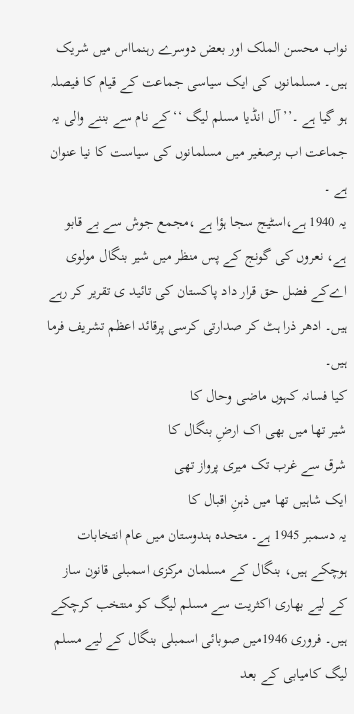نواب محسن الملک اور بعض دوسرے رہنمااس میں شریک ہیں۔ مسلمانوں کی ایک سیاسی جماعت کے قیام کا فیصلہ ہو گیا ہے ۔’’آل انڈیا مسلم لیگ ‘‘کے نام سے بننے والی یہ جماعت اب برصغیر میں مسلمانوں کی سیاست کا نیا عنوان ہے ۔
یہ 1940 ہے،اسٹیج سجا ہؤا ہے ،مجمع جوش سے بے قابو ہے، نعروں کی گونج کے پس منظر میں شیر بنگال مولوی اےکے فضل حق قرار داد پاکستان کی تائید ی تقریر کر رہے ہیں۔ ادھر ذرا ہٹ کر صدارتی کرسی پرقائد اعظم تشریف فرما ہیں۔
کیا فسانہ کہوں ماضی وحال کا
شیر تھا میں بھی اک ارضِ بنگال کا
شرق سے غرب تک میری پرواز تھی
ایک شاہیں تھا میں ذہنِ اقبال کا
یہ دسمبر 1945 ہے۔ متحدہ ہندوستان میں عام انتخابات ہوچکے ہیں، بنگال کے مسلمان مرکزی اسمبلی قانون ساز کے لیے بھاری اکثریت سے مسلم لیگ کو منتخب کرچکے ہیں۔ فروری 1946میں صوبائی اسمبلی بنگال کے لیے مسلم لیگ کامیابی کے بعد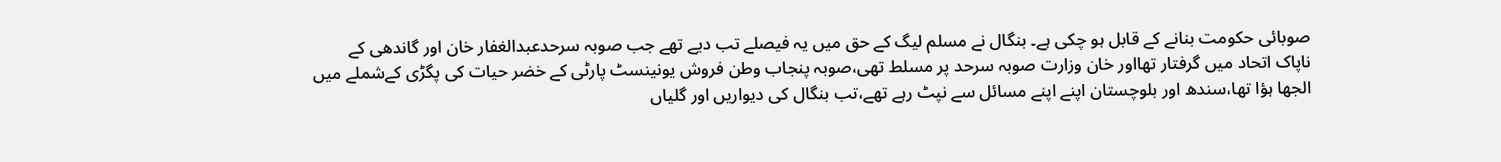صوبائی حکومت بنانے کے قابل ہو چکی ہے۔ بنگال نے مسلم لیگ کے حق میں یہ فیصلے تب دیے تھے جب صوبہ سرحدعبدالغفار خان اور گاندھی کے ناپاک اتحاد میں گرفتار تھااور خان وزارت صوبہ سرحد پر مسلط تھی،صوبہ پنجاب وطن فروش یونینسٹ پارٹی کے خضر حیات کی پگڑی کےشملے میں الجھا ہؤا تھا،سندھ اور بلوچستان اپنے اپنے مسائل سے نپٹ رہے تھے،تب بنگال کی دیواریں اور گلیاں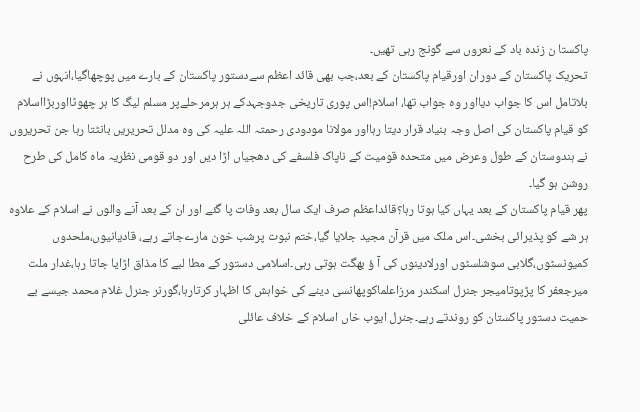پاکستا ن زندہ باد کے نعروں سے گونج رہی تھیں۔
تحریک پاکستان کے دوران اورقیام پاکستان کے بعد،جب بھی قائد اعظم سےدستور پاکستان کے بارے میں پوچھاگیا،انہوں نے بلاتامل اس کا جواب دیااور وہ جواب تھا، اسلام!اس پوری تاریخی جدوجہدکے ہر ہرمرحلےپر مسلم لیگ کا ہر چھوٹااوربڑااسلام کو قیام پاکستان کی اصل وجہ بنیاد قرار دیتا رہااور مولانا مودودی رحمتہ اللہ علیہ کی وہ مدلل تحریریں بانٹتا رہا جن تحریروں نے ہندوستان کے طول وعرض میں متحدہ قومیت کے ناپاک فلسفے کی دھجیاں اڑا دیں اور دو قومی نظریہ ماہ کامل کی طرح روشن ہو گیا۔
پھر قیام پاکستان کے بعد یہاں کیا ہوتا رہا؟قائداعظم صرف ایک سال بعد وفات پا گئے اور ان کے بعد آنے والوں نے اسلام کے علاوہ ہر شے کو پذیرائی بخشی۔اس ملک میں قرآن مجید جلایا گیا،ختم نبوت پرشب خون مارےجاتے رہے، قادیانیوں،ملحدوں کمیونسٹوں،گلابی سوشلسٹوں اورلادینوں کی آ ؤ بھگت ہوتی رہی۔اسلامی دستور کے مطا لبے کا مذاق اڑایا جاتا رہا،غدار ملت میرجعفر کا پڑپوتامیجر جنرل اسکندر مرزاعلماکوپھانسی دینے کی خواہش کا اظہار کرتارہا،گورنر جنرل غلام محمد جیسے بے حمیت دستور پاکستان کو روندتے رہے۔جنرل ایوب خاں اسلام کے خلاف عائلی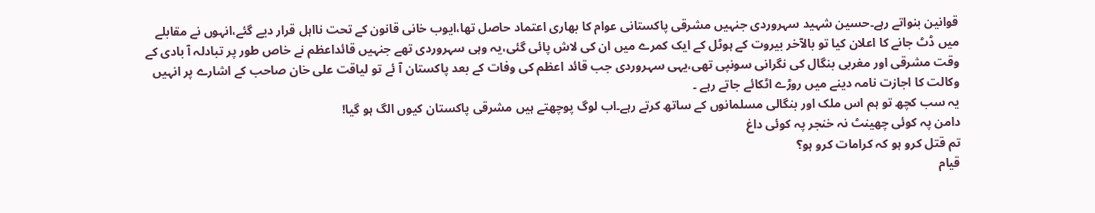قوانین بنواتے رہے۔حسین شہید سہروردی جنہیں مشرقی پاکستانی عوام کا بھاری اعتماد حاصل تھا،ایوب خانی قانون کے تحت نااہل قرار دیے گئے،انہوں نے مقابلے میں ڈٹ جانے کا اعلان کیا تو بالآخر بیروت کے ہوٹل کے ایک کمرے میں ان کی لاش پائی گئی،یہ وہی سہروردی تھے جنہیں قائداعظم نے خاص طور پر تبادلہ آ بادی کے وقت مشرقی اور مغربی بنگال کی نگرانی سونپی تھی،یہی سہروردی جب قائد اعظم کی وفات کے بعد پاکستان آ ئے تو لیاقت علی خان صاحب کے اشارے پر انہیں وکالت کا اجازت نامہ دینے میں روڑے اٹکائے جاتے رہے ۔
یہ سب کچھ تو ہم اس ملک اور بنگالی مسلمانوں کے ساتھ کرتے رہے۔اب لوگ پوچھتے ہیں مشرقی پاکستان کیوں الگ ہو گیا!
دامن پہ کوئی چھینٹ نہ خنجر پہ کوئی داغ
تم قتل کرو ہو کہ کرامات کرو ہو؟
قیام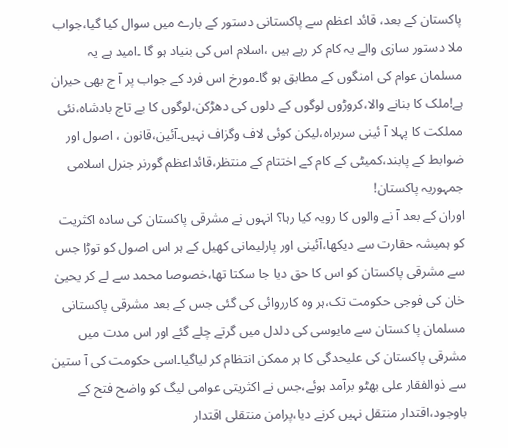پاکستان کے بعد، قائد اعظم سے پاکستانی دستور کے بارے میں سوال کیا گیا،جواب ملا دستور سازی والے یہ کام کر رہے ہیں ،اسلام اس کی بنیاد ہو گا ۔امید ہے یہ مسلمان عوام کی امنگوں کے مطابق ہو گا۔مورخ اس فرد کے جواب پر آ ج بھی حیران ہے!ملک کا بنانے والا،کروڑوں لوگوں کے دلوں کی دھڑکن،لوگوں کا بے تاج بادشاہ،نئی مملکت کا پہلا آ ئینی سربراہ،لیکن کوئی لاف وگزاف نہیں۔آئین،قانون ، اصول اور ضوابط کے پابند،کمیٹی کے کام کے اختتام کے منتظر،قائداعظم گورنر جنرل اسلامی جمہوریہ پاکستان!
اوران کے بعد آ نے والوں کا رویہ کیا رہا؟ انہوں نے مشرقی پاکستان کی سادہ اکثریت کو ہمیشہ حقارت سے دیکھا،آئینی اور پارلیمانی کھیل کے ہر اس اصول کو توڑا جس سے مشرقی پاکستان کو اس کا حق دیا جا سکتا تھا،خصوصا محمد سے لے کر یحییٰ خان کی فوجی حکومت تک،ہر وہ کارروائی کی گئی جس کے بعد مشرقی پاکستانی مسلمان پا کستان سے مایوسی کی دلدل میں گرتے چلے گئے اور اس مدت میں مشرقی پاکستان کی علیحدگی کا ہر ممکن انتظام کر لیاگیا۔اسی حکومت کی آ ستین سے ذوالفقار علی بھٹو برآمد ہوئے،جس نے اکثریتی عوامی لیگ کو واضح فتح کے باوجود،اقتدار منتقل نہیں کرنے دیا،پرامن منتقلی اقتدار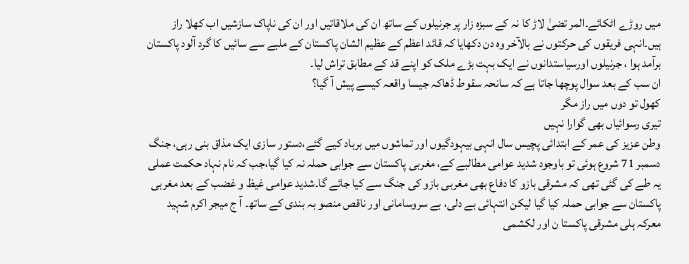میں روڑے اٹکائے۔المر تضیٰ لاڑ کا نہ کے سبزہ زار پر جرنیلوں کے ساتھ ان کی ملاقاتیں اور ان کی ناپاک سازشیں اب کھلا راز ہیں۔انہی فریقوں کی حرکتوں نے بالآخر وہ دن دکھایا کہ قائد اعظم کے عظیم الشان پاکستان کے ملبے سے سائیں کا گرد آلود پاکستان برآمد ہوا ، جرنیلوں اورسیاستدانوں نے ایک بہت بڑے ملک کو اپنے قد کے مطابق تراش لیا۔
ان سب کے بعد سوال پوچھا جاتا ہے کہ سانحہ سقوط ڈھاکہ جیسا واقعہ کیسے پیش آ گیا؟
کھول تو دوں میں راز مگر
تیری رسوائیاں بھی گوارا نہیں
وطن عزیز کی عمر کے ابتدائی پچیس سال انہی بیہودگیوں اور تماشوں میں برباد کیے گئے،دستور سازی ایک مذاق بنی رہی، جنگ دسمبر 71 شروع ہوئی تو باوجود شدید عوامی مطالبے کے، مغربی پاکستان سے جوابی حملہ نہ کیا گیا،جب کہ نام نہاد حکمت عملی یہ طے کی گئی تھی کہ مشرقی بازو کا دفاع بھی مغربی بازو کی جنگ سے کیا جائے گا۔شدید عوامی غیظ و غضب کے بعد مغربی پاکستان سے جوابی حملہ کیا گیا لیکن انتہائی بے دلی، بے سروسامانی اور ناقص منصو بہ بندی کے ساتھ۔ آ ج میجر اکرم شہید معرکہ ہلی مشرقی پاکستا ن اور لکشمی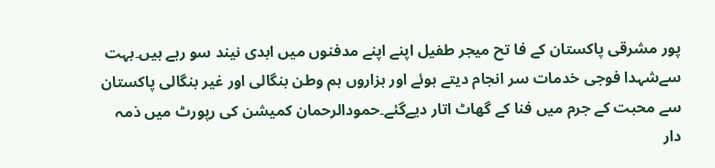پور مشرقی پاکستان کے فا تح میجر طفیل اپنے اپنے مدفنوں میں ابدی نیند سو رہے ہیں۔بہت سےشہدا فوجی خدمات سر انجام دیتے ہوئے اور ہزاروں ہم وطن بنگالی اور غیر بنگالی پاکستان سے محبت کے جرم میں فنا کے گھاٹ اتار دیےگئے۔حمودالرحمان کمیشن کی رپورٹ میں ذمہ دار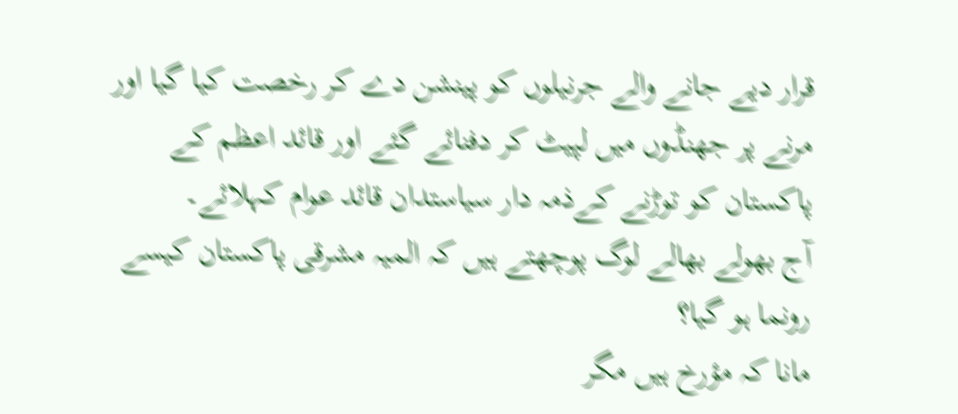قرار دیے جانے والے جرنیلوں کو پینشن دے کر رخصت کیا گیا اور مرنے پر جھنڈوں میں لپیٹ کر دفنائے گئے اور قائد اعظم کے پاکستان کو توڑنے کےذمہ دار سیاستدان قائد عوام کہلائے۔
آج بھولے بھالے لوگ پوچھتے ہیں کہ المیہ مشرقی پاکستان کیسے رونما ہو گیا؟
مانا کہ مؤرخ ہیں مگر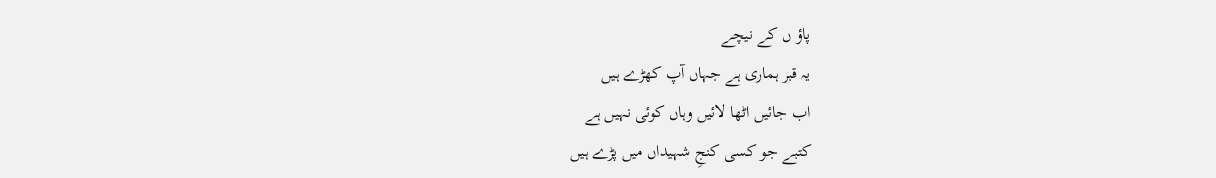پاؤ ں کے نیچے
یہ قبر ہماری ہے جہاں آپ کھڑے ہیں
اب جائیں اٹھا لائیں وہاں کوئی نہیں ہے
کتبے جو کسی کنجِ شہیداں میں پڑے ہیں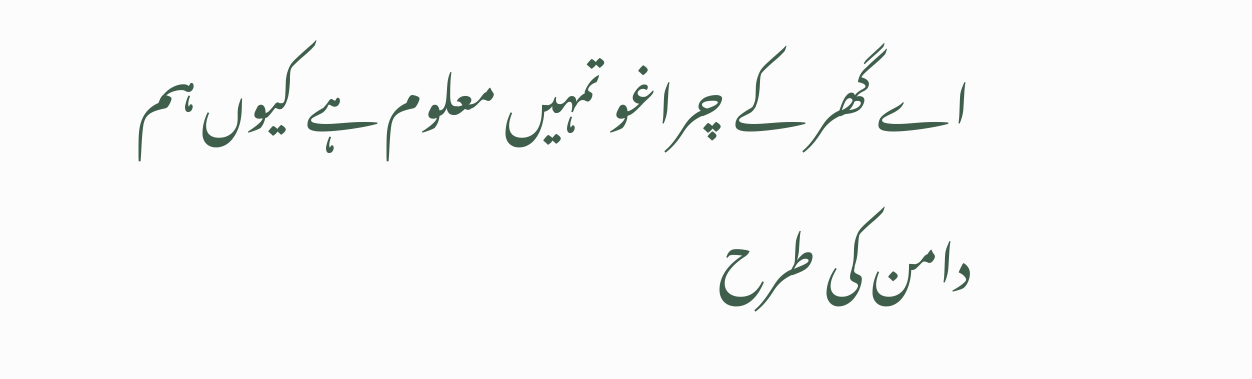اے گھر کے چراغو تمہیں معلوم ہے کیوں ہم
دامن کی طرح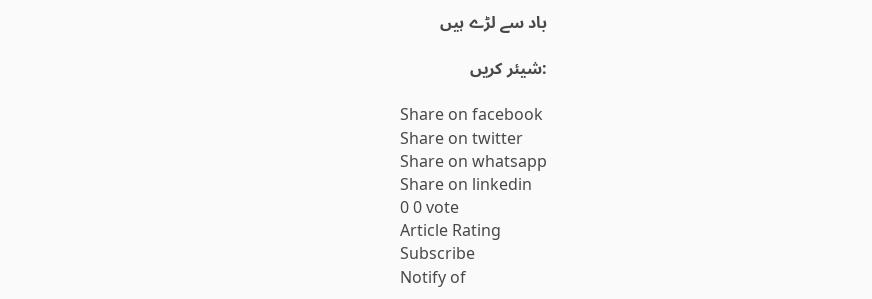باد سے لڑے ہیں

:شیئر کریں

Share on facebook
Share on twitter
Share on whatsapp
Share on linkedin
0 0 vote
Article Rating
Subscribe
Notify of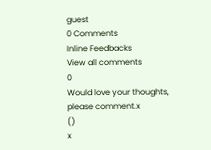guest
0 Comments
Inline Feedbacks
View all comments
0
Would love your thoughts, please comment.x
()
x